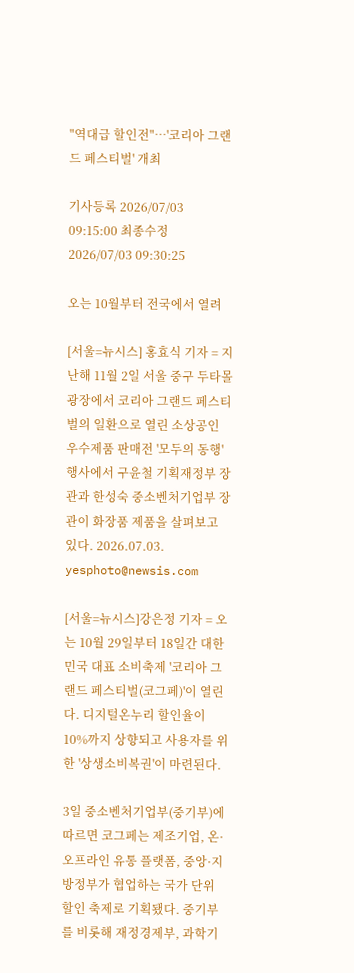"역대급 할인전"…'코리아 그랜드 페스티벌' 개최

기사등록 2026/07/03 09:15:00 최종수정 2026/07/03 09:30:25

오는 10월부터 전국에서 열려

[서울=뉴시스] 홍효식 기자 = 지난해 11월 2일 서울 중구 두타몰 광장에서 코리아 그랜드 페스티벌의 일환으로 열린 소상공인 우수제품 판매전 '모두의 동행' 행사에서 구윤철 기획재정부 장관과 한성숙 중소벤처기업부 장관이 화장품 제품을 살펴보고 있다. 2026.07.03. yesphoto@newsis.com

[서울=뉴시스]강은정 기자 = 오는 10월 29일부터 18일간 대한민국 대표 소비축제 '코리아 그랜드 페스티벌(코그페)'이 열린다. 디지털온누리 할인율이 10%까지 상향되고 사용자를 위한 '상생소비복권'이 마련된다.

3일 중소벤처기업부(중기부)에 따르면 코그페는 제조기업, 온·오프라인 유통 플랫폼, 중앙·지방정부가 협업하는 국가 단위 할인 축제로 기획됐다. 중기부를 비롯해 재정경제부, 과학기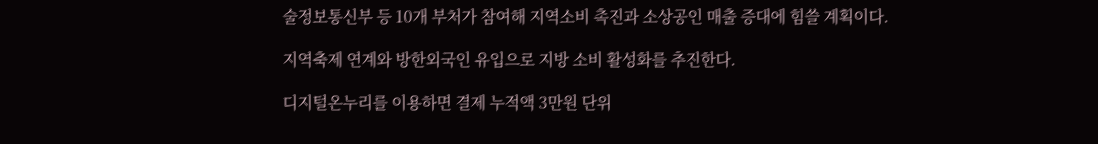술정보통신부 등 10개 부처가 참여해 지역소비 촉진과 소상공인 매출 증대에 힘쓸 계획이다.

지역축제 연계와 방한외국인 유입으로 지방 소비 활성화를 추진한다.

디지털온누리를 이용하면 결제 누적액 3만원 단위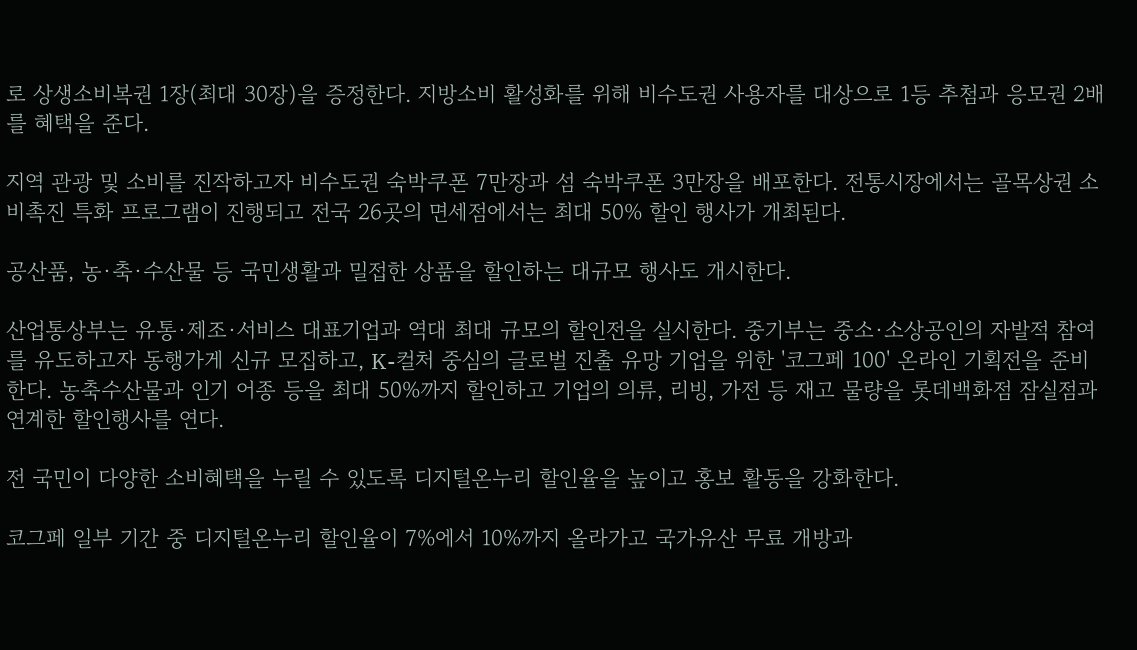로 상생소비복권 1장(최대 30장)을 증정한다. 지방소비 활성화를 위해 비수도권 사용자를 대상으로 1등 추첨과 응모권 2배를 혜택을 준다.

지역 관광 및 소비를 진작하고자 비수도권 숙박쿠폰 7만장과 섬 숙박쿠폰 3만장을 배포한다. 전통시장에서는 골목상권 소비촉진 특화 프로그램이 진행되고 전국 26곳의 면세점에서는 최대 50% 할인 행사가 개최된다.

공산품, 농·축·수산물 등 국민생활과 밀접한 상품을 할인하는 대규모 행사도 개시한다.

산업통상부는 유통·제조·서비스 대표기업과 역대 최대 규모의 할인전을 실시한다. 중기부는 중소·소상공인의 자발적 참여를 유도하고자 동행가게 신규 모집하고, K-컬처 중심의 글로벌 진출 유망 기업을 위한 '코그페 100' 온라인 기획전을 준비한다. 농축수산물과 인기 어종 등을 최대 50%까지 할인하고 기업의 의류, 리빙, 가전 등 재고 물량을 롯데백화점 잠실점과 연계한 할인행사를 연다.

전 국민이 다양한 소비혜택을 누릴 수 있도록 디지털온누리 할인율을 높이고 홍보 활동을 강화한다.

코그페 일부 기간 중 디지털온누리 할인율이 7%에서 10%까지 올라가고 국가유산 무료 개방과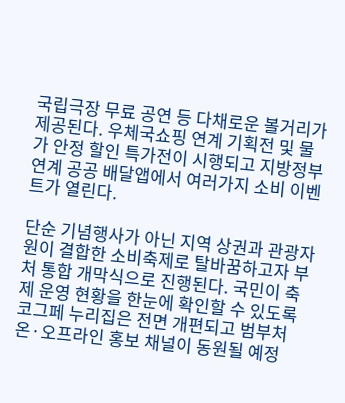국립극장 무료 공연 등 다채로운 볼거리가 제공된다. 우체국쇼핑 연계 기획전 및 물가 안정 할인 특가전이 시행되고 지방정부 연계 공공 배달앱에서 여러가지 소비 이벤트가 열린다.

단순 기념행사가 아닌 지역 상권과 관광자원이 결합한 소비축제로 탈바꿈하고자 부처 통합 개막식으로 진행된다. 국민이 축제 운영 현황을 한눈에 확인할 수 있도록 코그페 누리집은 전면 개편되고 범부처 온·오프라인 홍보 채널이 동원될 예정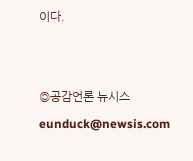이다.


◎공감언론 뉴시스 eunduck@newsis.com